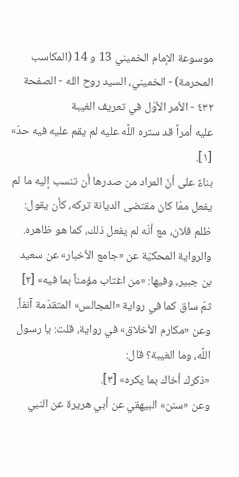موسوعة الإمام الخميني 13 و 14 (المكاسب المحرمة) - الخميني، السيد روح الله - الصفحة ٤٣٢ - الأمر الأوّل في تعريف الغيبة
عليه أمراً قد ستره اللَّه عليه لم يقم عليه فيه حدّ» [١].
بناءً على أنّ المراد من صدرها أن تنسب إليه ما لم يفعل ممّا كان مقتضى الديانة تركه، كأن يقول: ظلم فلان، مع أنّه لم يفعل ذلك، كما هو ظاهره.
والرواية المحكيّة عن «جامع الأخبار» عن سعيد بن جبير، وفيها: «من اغتاب مؤمناً بما فيه» [٢] ثمّ ساق كما في رواية «المجالس» المتقدّمة آنفاً.
وعن «مكارم الأخلاق» في رواية، قلت: يا رسول اللَّه، وما الغيبة؟ قال:
«ذكرك أخاك بما يكره» [٣].
وعن «سنن» البيهقي عن أبي هريرة عن النبي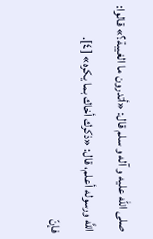صلى الله عليه و آله و سلم قال: «أتدرون ما الغيبة؟» قالوا: اللَّه ورسوله أعلم، قال: «ذكرك أخاك بما يكره» [٤].
فإنّ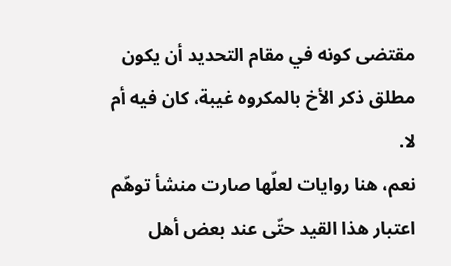مقتضى كونه في مقام التحديد أن يكون مطلق ذكر الأخ بالمكروه غيبة، كان فيه أم لا.
نعم، هنا روايات لعلّها صارت منشأ توهّم اعتبار هذا القيد حتّى عند بعض أهل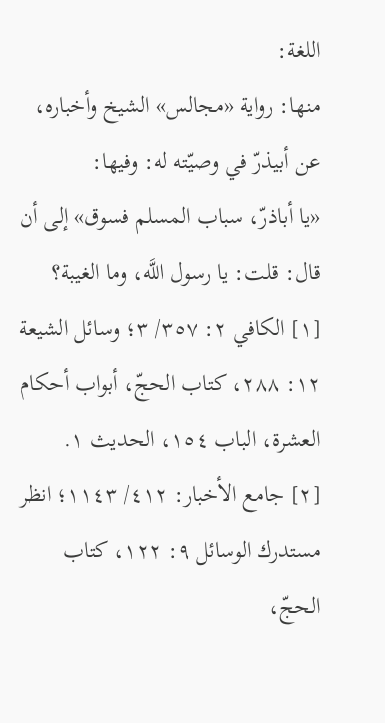اللغة:
منها: رواية «مجالس» الشيخ وأخباره، عن أبيذرّ في وصيّته له: وفيها:
«يا أباذرّ، سباب المسلم فسوق» إلى أن قال: قلت: يا رسول اللَّه، وما الغيبة؟
[١] الكافي ٢: ٣٥٧/ ٣؛ وسائل الشيعة ١٢: ٢٨٨، كتاب الحجّ، أبواب أحكام العشرة، الباب ١٥٤، الحديث ١.
[٢] جامع الأخبار: ٤١٢/ ١١٤٣؛ انظر مستدرك الوسائل ٩: ١٢٢، كتاب الحجّ،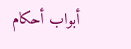أبواب أحكام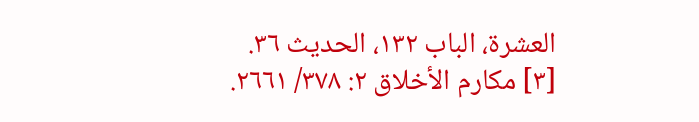العشرة، الباب ١٣٢، الحديث ٣٦.
[٣] مكارم الأخلاق ٢: ٣٧٨/ ٢٦٦١.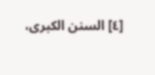[٤] السنن الكبرى،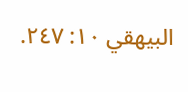البيهقي ١٠: ٢٤٧.